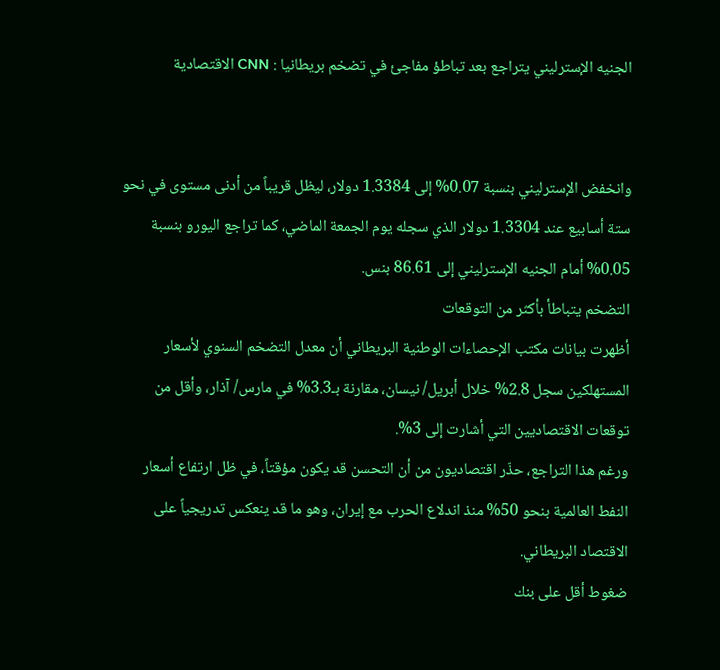الجنيه الإسترليني يتراجع بعد تباطؤ مفاجئ في تضخم بريطانيا : CNN الاقتصادية


وانخفض الإسترليني بنسبة 0.07% إلى 1.3384 دولار، ليظل قريباً من أدنى مستوى في نحو ستة أسابيع عند 1.3304 دولار الذي سجله يوم الجمعة الماضي، كما تراجع اليورو بنسبة 0.05% أمام الجنيه الإسترليني إلى 86.61 بنس.
التضخم يتباطأ بأكثر من التوقعات
أظهرت بيانات مكتب الإحصاءات الوطنية البريطاني أن معدل التضخم السنوي لأسعار المستهلكين سجل 2.8% خلال أبريل/ نيسان، مقارنة بـ3.3% في مارس/ آذار، وأقل من توقعات الاقتصاديين التي أشارت إلى 3%.
ورغم هذا التراجع، حذّر اقتصاديون من أن التحسن قد يكون مؤقتاً، في ظل ارتفاع أسعار النفط العالمية بنحو 50% منذ اندلاع الحرب مع إيران، وهو ما قد ينعكس تدريجياً على الاقتصاد البريطاني.
ضغوط أقل على بنك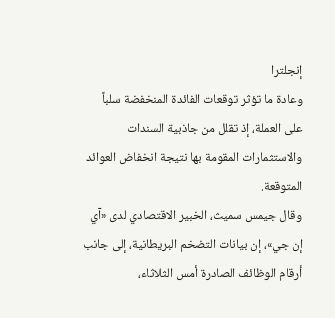إنجلترا
وعادة ما تؤثر توقعات الفائدة المنخفضة سلباً على العملة، إذ تقلل من جاذبية السندات والاستثمارات المقومة بها نتيجة انخفاض العوائد المتوقعة.
وقال جيمس سميث، الخبير الاقتصادي لدى «آي إن جي»، إن بيانات التضخم البريطانية، إلى جانب أرقام الوظائف الصادرة أمس الثلاثاء،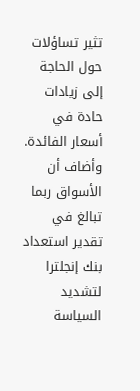تثير تساؤلات حول الحاجة إلى زيادات حادة في أسعار الفائدة.
وأضاف أن الأسواق ربما تبالغ في تقدير استعداد بنك إنجلترا لتشديد السياسة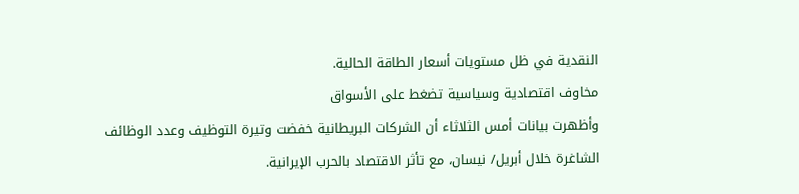النقدية في ظل مستويات أسعار الطاقة الحالية.
مخاوف اقتصادية وسياسية تضغط على الأسواق
وأظهرت بيانات أمس الثلاثاء أن الشركات البريطانية خفضت وتيرة التوظيف وعدد الوظائف الشاغرة خلال أبريل/ نيسان، مع تأثر الاقتصاد بالحرب الإيرانية.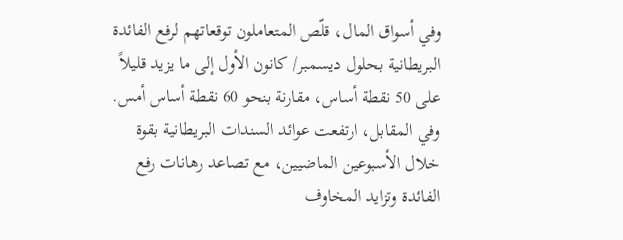وفي أسواق المال، قلّص المتعاملون توقعاتهم لرفع الفائدة البريطانية بحلول ديسمبر/ كانون الأول إلى ما يزيد قليلاً على 50 نقطة أساس، مقارنة بنحو 60 نقطة أساس أمس.
وفي المقابل، ارتفعت عوائد السندات البريطانية بقوة خلال الأسبوعين الماضيين، مع تصاعد رهانات رفع الفائدة وتزايد المخاوف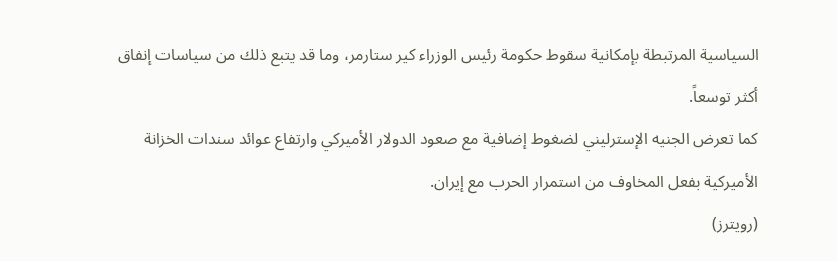السياسية المرتبطة بإمكانية سقوط حكومة رئيس الوزراء كير ستارمر، وما قد يتبع ذلك من سياسات إنفاق أكثر توسعاً.
كما تعرض الجنيه الإسترليني لضغوط إضافية مع صعود الدولار الأميركي وارتفاع عوائد سندات الخزانة الأميركية بفعل المخاوف من استمرار الحرب مع إيران.
(رويترز)